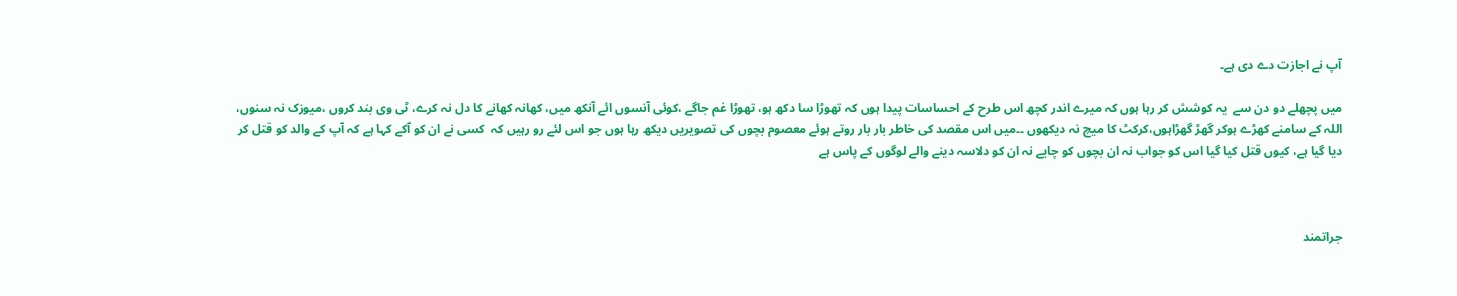آپ نے اجازت دے دی ہے۔

میں پچھلے دو دن سے  یہ کوشش کر رہا ہوں کہ میرے اندر کچھ اس طرح کے احساسات پیدا ہوں کہ تھوڑا سا دکھ ہو، تھوڑا غم جاگے ،کوئی آنسوں ائے آنکھ میں، کھانہ کھانے کا دل نہ کرے، ٹی وی بند کروں ،میوزک نہ سنوں، اللہ کے سامنے کھڑے ہوکر گھڑ گھڑاہوں،کرکٹ کا میچ نہ دیکھوں ۔۔میں اس مقصد کی خاطر بار بار روتے ہوئے معصوم بچوں کی تصویریں دیکھ رہا ہوں جو اس لئے رو رہیں کہ  کسی نے ان کو آکے کہا ہے کہ آپ کے والد کو قتل کر دیا گیا ہے، کیوں قتل کیا گیا اس کو جواب نہ ان بچوں کو چایے نہ ان کو دلاسہ دینے والے لوگوں کے پاس ہے



جراتمند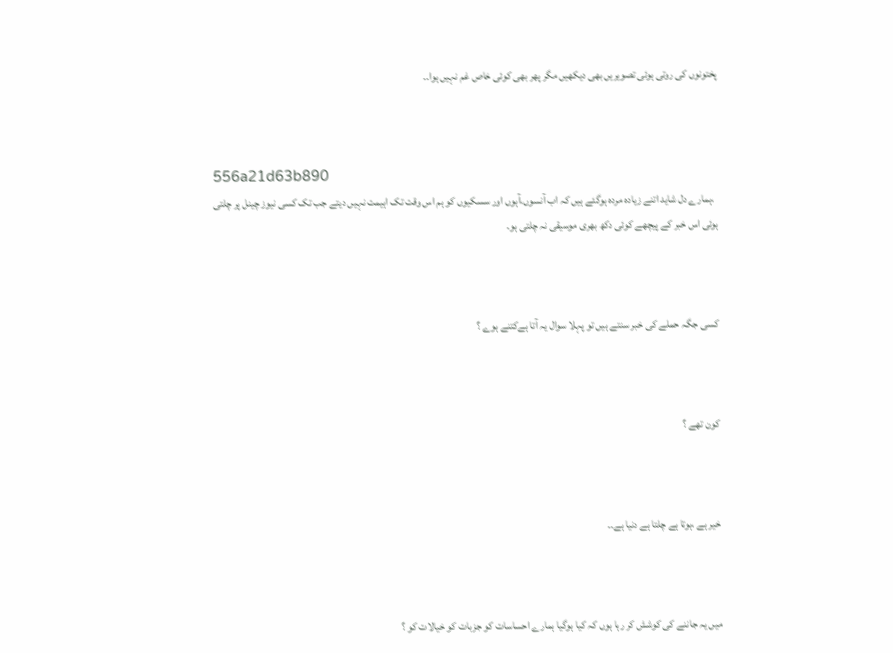پختونوں کی روتی ہوئی تصویریں بھی دیکھیں مگر پھر بھی کوئی خاص غم نہیں ہوا۔۔



556a21d63b890
  ،ہمارے دل شاید اتنے زیادہ مردہ ہوگئے ہیں کہ اب آنسوں،آہوں اور سسکیوں کو ہم اس وقت تک اہیمت نہیں دیتے جب تک کسی نیوز چینل پر چلتی ہوئی اس خبر کے پیچھے کوئی دکھ بھری موسیقی نہ چلتی ہو۔



کسی جگہ حملے کی خبر سنتے ہیں تو پہلا سوال یہ آتا ہےکتنے ہوے ؟



کون تھے ؟



خیر ہے ،ہوتا ہے چلتا ہے دنیا ہے۔۔



میں یہ جاننے کی کوشش کر رہا ہوں کہ کیا ہوگیا ہمارے احساسات کو جزبات کو خیالات کو ؟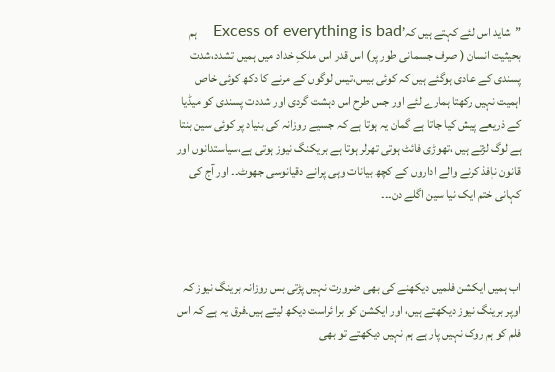”شاید اس لئے کہتے ہیں کہ’Excess of everything is bad    ہم بحیثیت انسان ( صرف جسمانی طور پر) اس قدر اس ملکِ خداد میں ہمیں تشدد،شدت پسندی کے عادی ہوگئے ہیں کہ کوئی بیس،تیس لوگوں کے مرنے کا دکھ کوئی خاص اہمیت نہیں رکھتا ہمارے لئے اور جس طرح اس دہشت گردی اور شددت پسندی کو میڈیا کے ذریعے پیش کیا جاتا ہے گمان یہ ہوتا ہے کہ جسیے روزانہ کی بنیاد پر کوئی سین بنتا ہے لوگ لڑتے ہیں ،تھوڑی فائٹ ہوتی تھرلر ہوتا ہے بریکنگ نیوز ہوتی ہے،سیاستدانوں اور قانون ناٖفذ کرنے والے اداروں کے کچھ بیانات وہی پرانے دقیانوسی جھوٹ۔۔ اور آج کی کہانی ختم ایک نیا سین اگلے دن۔۔۔



اب ہمیں ایکشن فلمیں دیکھنے کی بھی ضرورت نہیں پڑتی بس روزانہ برینگ نیوز کہ اوپر برینگ نیوز دیکھتے ہیں، اور ایکشن کو برا ئراست دیکھ لیتے ہیں۔فرق یہ ہے کہ اس فلم کو ہم روک نہیں پار ہے ہم نہیں دیکھتے تو بھی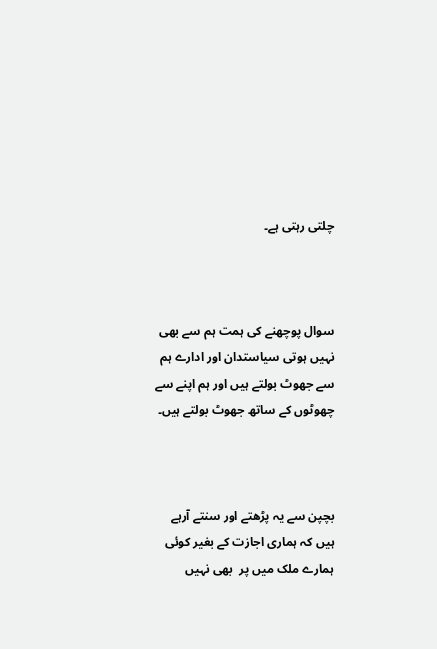چلتی رہتی ہے۔



سوال پوچھنے کی ہمت ہم سے بھی نہیں ہوتی سیاستدان اور ادارے ہم سے جھوٹ بولتے ہیں اور ہم اپنے سے چھوٹوں کے ساتھ جھوٹ بولتے ہیں۔



بچپن سے یہ پڑھتے اور سنتے آرہے ہیں کہ ہماری اجازت کے بغیر کوئی ہمارے ملک میں پر  بھی نہیں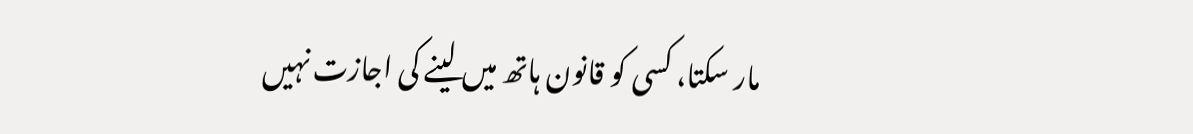مار سکتا، کسی کو قانون ہاتھ میں لینے کی اجازت نہیں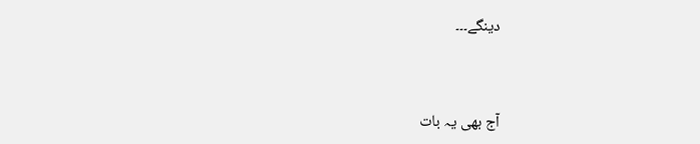دینگے۔۔۔



آج بھی یہ بات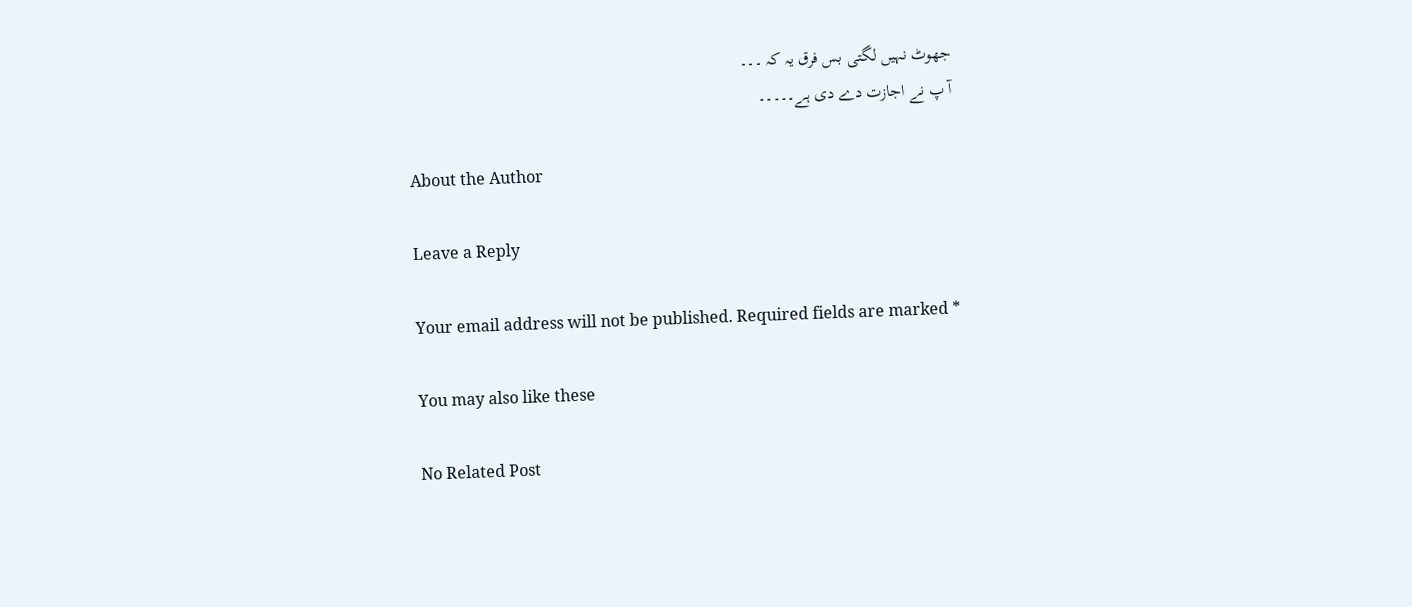جھوٹ نہیں لگتی بس فرق یہ کہ ۔۔۔
آ پ نے اجازت دے دی ہے۔۔۔۔۔

About the Author

Leave a Reply

Your email address will not be published. Required fields are marked *

You may also like these

No Related Post